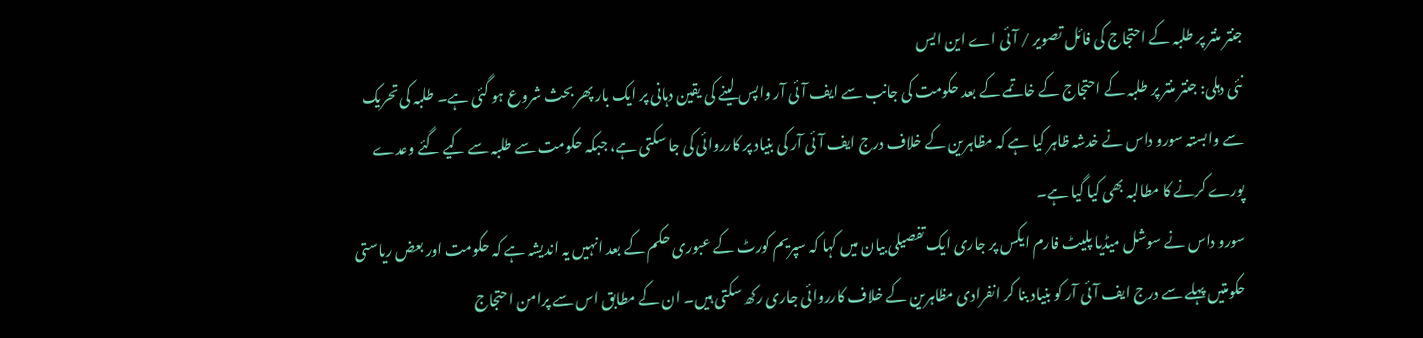جنتر منتر پر طلبہ کے احتجاج کی فائل تصویر / آئی اے این ایس
نئی دہلی: جنتر منتر پر طلبہ کے احتجاج کے خاتمے کے بعد حکومت کی جانب سے ایف آئی آر واپس لینے کی یقین دہانی پر ایک بار پھر بحث شروع ہو گئی ہے۔ طلبہ کی تحریک سے وابستہ سورو داس نے خدشہ ظاہر کیا ہے کہ مظاہرین کے خلاف درج ایف آئی آر کی بنیاد پر کارروائی کی جا سکتی ہے، جبکہ حکومت سے طلبہ سے کیے گئے وعدے پورے کرنے کا مطالبہ بھی کیا گیا ہے۔
سورو داس نے سوشل میڈیا پلیٹ فارم ایکس پر جاری ایک تفصیلی بیان میں کہا کہ سپریم کورٹ کے عبوری حکم کے بعد انہیں یہ اندیشہ ہے کہ حکومت اور بعض ریاستی حکومتیں پہلے سے درج ایف آئی آر کو بنیاد بنا کر انفرادی مظاہرین کے خلاف کارروائی جاری رکھ سکتی ہیں۔ ان کے مطابق اس سے پرامن احتجاج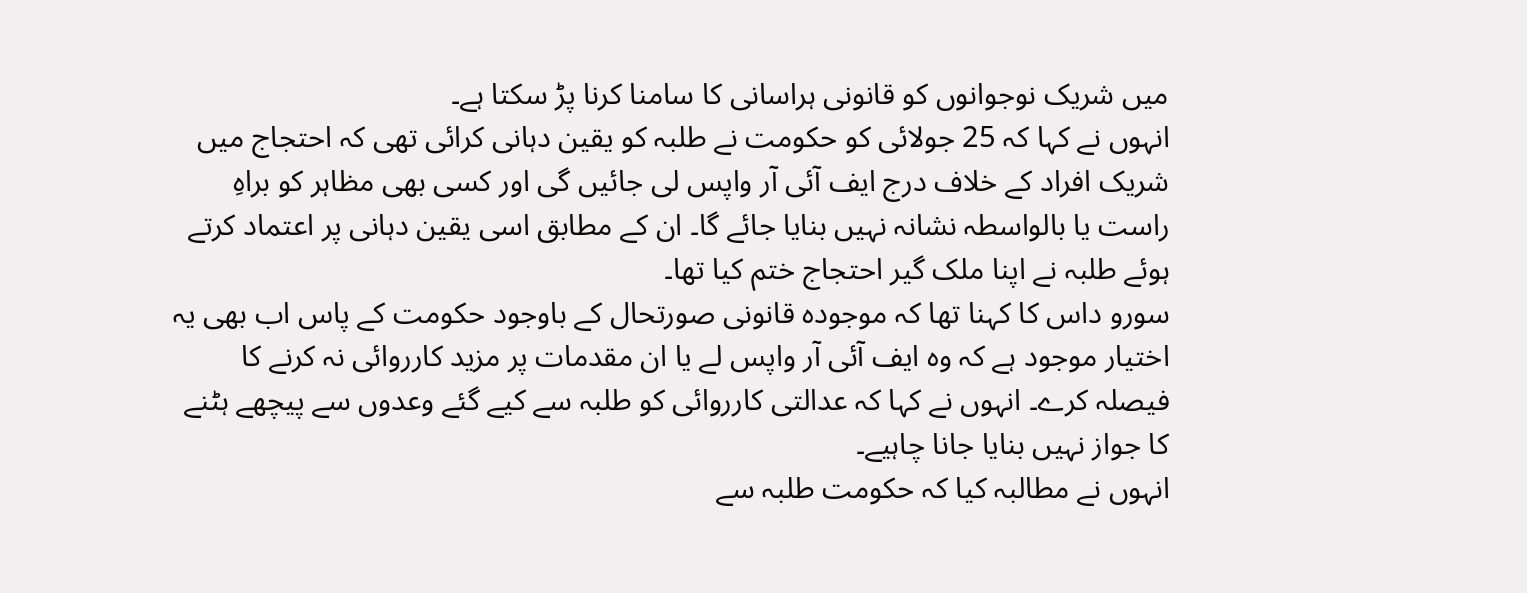میں شریک نوجوانوں کو قانونی ہراسانی کا سامنا کرنا پڑ سکتا ہے۔
انہوں نے کہا کہ 25 جولائی کو حکومت نے طلبہ کو یقین دہانی کرائی تھی کہ احتجاج میں شریک افراد کے خلاف درج ایف آئی آر واپس لی جائیں گی اور کسی بھی مظاہر کو براہِ راست یا بالواسطہ نشانہ نہیں بنایا جائے گا۔ ان کے مطابق اسی یقین دہانی پر اعتماد کرتے ہوئے طلبہ نے اپنا ملک گیر احتجاج ختم کیا تھا۔
سورو داس کا کہنا تھا کہ موجودہ قانونی صورتحال کے باوجود حکومت کے پاس اب بھی یہ اختیار موجود ہے کہ وہ ایف آئی آر واپس لے یا ان مقدمات پر مزید کارروائی نہ کرنے کا فیصلہ کرے۔ انہوں نے کہا کہ عدالتی کارروائی کو طلبہ سے کیے گئے وعدوں سے پیچھے ہٹنے کا جواز نہیں بنایا جانا چاہیے۔
انہوں نے مطالبہ کیا کہ حکومت طلبہ سے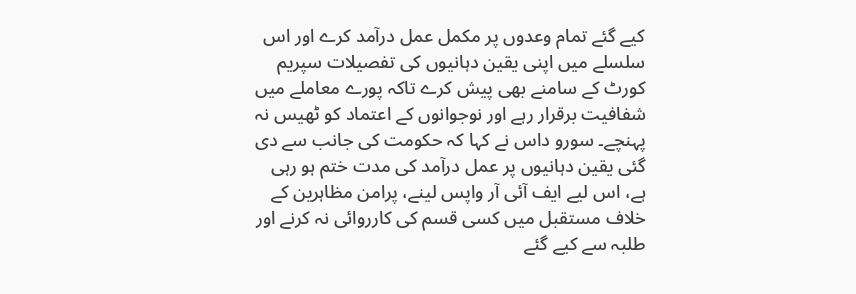کیے گئے تمام وعدوں پر مکمل عمل درآمد کرے اور اس سلسلے میں اپنی یقین دہانیوں کی تفصیلات سپریم کورٹ کے سامنے بھی پیش کرے تاکہ پورے معاملے میں شفافیت برقرار رہے اور نوجوانوں کے اعتماد کو ٹھیس نہ پہنچے۔ سورو داس نے کہا کہ حکومت کی جانب سے دی گئی یقین دہانیوں پر عمل درآمد کی مدت ختم ہو رہی ہے، اس لیے ایف آئی آر واپس لینے، پرامن مظاہرین کے خلاف مستقبل میں کسی قسم کی کارروائی نہ کرنے اور طلبہ سے کیے گئے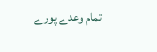تمام وعدے پورے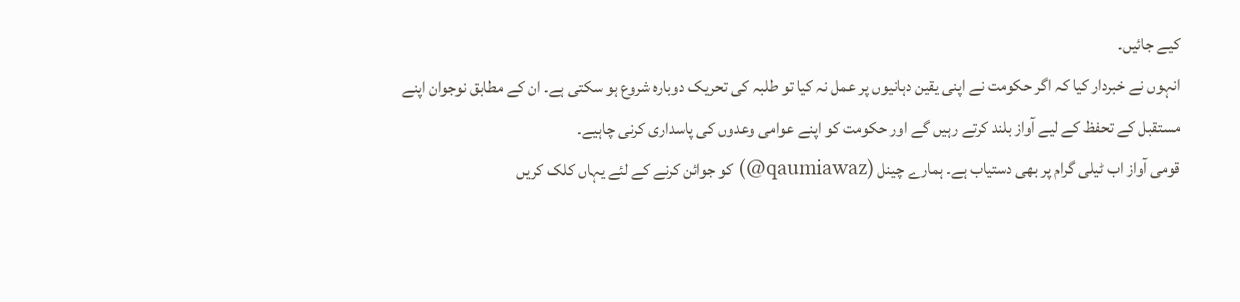کیے جائیں۔
انہوں نے خبردار کیا کہ اگر حکومت نے اپنی یقین دہانیوں پر عمل نہ کیا تو طلبہ کی تحریک دوبارہ شروع ہو سکتی ہے۔ ان کے مطابق نوجوان اپنے مستقبل کے تحفظ کے لیے آواز بلند کرتے رہیں گے اور حکومت کو اپنے عوامی وعدوں کی پاسداری کرنی چاہیے۔
قومی آواز اب ٹیلی گرام پر بھی دستیاب ہے۔ ہمارے چینل (qaumiawaz@) کو جوائن کرنے کے لئے یہاں کلک کریں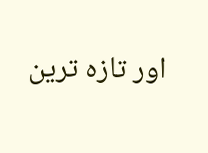اور تازہ ترین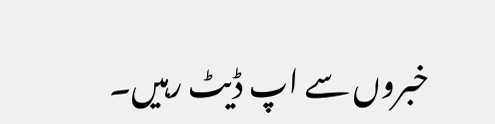خبروں سے اپ ڈیٹ رہیں۔